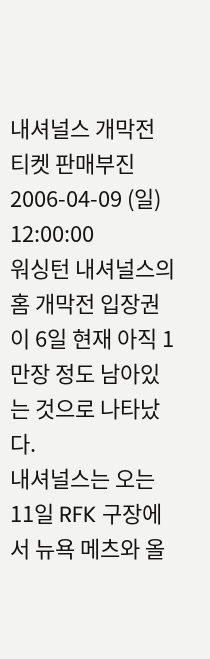내셔널스 개막전 티켓 판매부진
2006-04-09 (일) 12:00:00
워싱턴 내셔널스의 홈 개막전 입장권이 6일 현재 아직 1만장 정도 남아있는 것으로 나타났다.
내셔널스는 오는 11일 RFK 구장에서 뉴욕 메츠와 올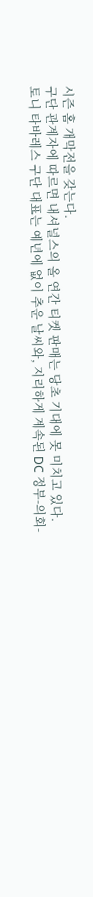시즌 홈 개막전을 갖는다.
구단 관계자에 따르면 내셔널스의 올 연간 티켓 판매는 당초 기대에 못 미치고 있다.
토니 타바레스 구단 대표는 예년에 없이 추운 날씨와, 지리하게 계속된 DC 정부-의회-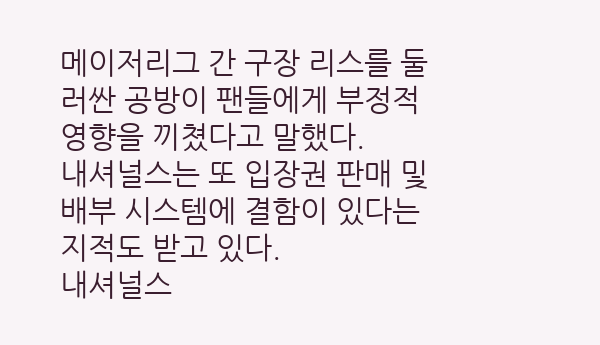메이저리그 간 구장 리스를 둘러싼 공방이 팬들에게 부정적 영향을 끼쳤다고 말했다.
내셔널스는 또 입장권 판매 및 배부 시스템에 결함이 있다는 지적도 받고 있다.
내셔널스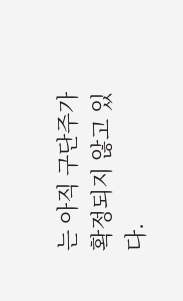는 아직 구단주가 확정되지 않고 있다.